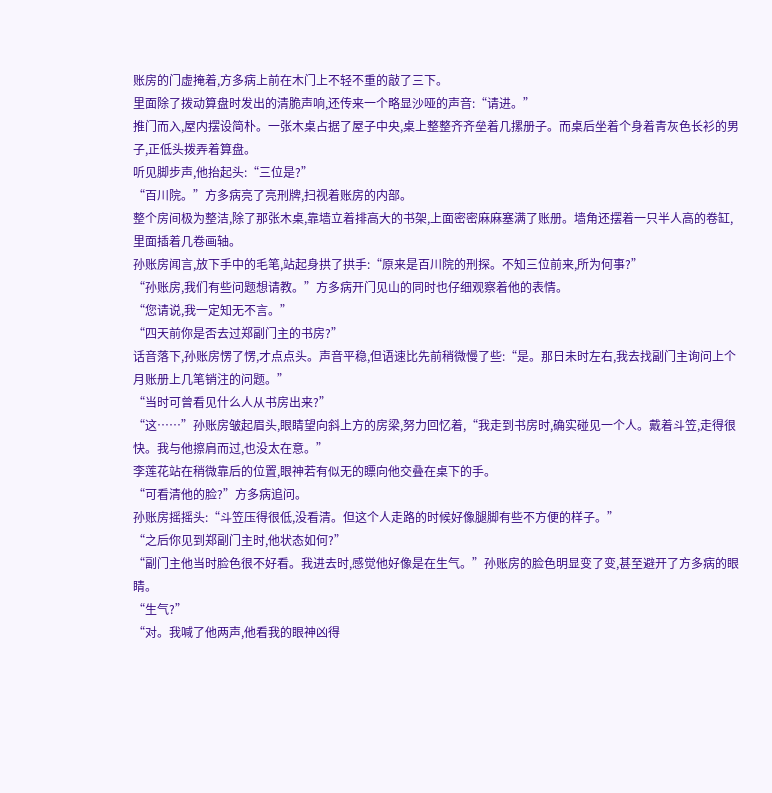账房的门虚掩着,方多病上前在木门上不轻不重的敲了三下。
里面除了拨动算盘时发出的清脆声响,还传来一个略显沙哑的声音:“请进。”
推门而入,屋内摆设简朴。一张木桌占据了屋子中央,桌上整整齐齐垒着几摞册子。而桌后坐着个身着青灰色长衫的男子,正低头拨弄着算盘。
听见脚步声,他抬起头:“三位是?”
“百川院。”方多病亮了亮刑牌,扫视着账房的内部。
整个房间极为整洁,除了那张木桌,靠墙立着排高大的书架,上面密密麻麻塞满了账册。墙角还摆着一只半人高的卷缸,里面插着几卷画轴。
孙账房闻言,放下手中的毛笔,站起身拱了拱手:“原来是百川院的刑探。不知三位前来,所为何事?”
“孙账房,我们有些问题想请教。”方多病开门见山的同时也仔细观察着他的表情。
“您请说,我一定知无不言。”
“四天前你是否去过郑副门主的书房?”
话音落下,孙账房愣了愣,才点点头。声音平稳,但语速比先前稍微慢了些:“是。那日未时左右,我去找副门主询问上个月账册上几笔销注的问题。”
“当时可曾看见什么人从书房出来?”
“这……”孙账房皱起眉头,眼睛望向斜上方的房梁,努力回忆着,“我走到书房时,确实碰见一个人。戴着斗笠,走得很快。我与他擦肩而过,也没太在意。”
李莲花站在稍微靠后的位置,眼神若有似无的瞟向他交叠在桌下的手。
“可看清他的脸?”方多病追问。
孙账房摇摇头:“斗笠压得很低,没看清。但这个人走路的时候好像腿脚有些不方便的样子。”
“之后你见到郑副门主时,他状态如何?”
“副门主他当时脸色很不好看。我进去时,感觉他好像是在生气。”孙账房的脸色明显变了变,甚至避开了方多病的眼睛。
“生气?”
“对。我喊了他两声,他看我的眼神凶得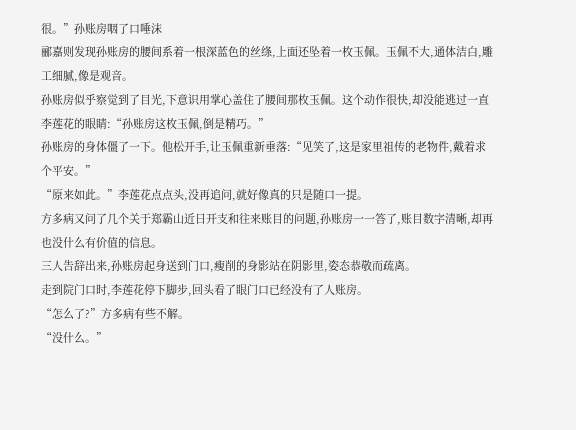很。”孙账房咽了口唾沫
郦嘉则发现孙账房的腰间系着一根深蓝色的丝绦,上面还坠着一枚玉佩。玉佩不大,通体洁白,雕工细腻,像是观音。
孙账房似乎察觉到了目光,下意识用掌心盖住了腰间那枚玉佩。这个动作很快,却没能逃过一直李莲花的眼睛:“孙账房这枚玉佩,倒是精巧。”
孙账房的身体僵了一下。他松开手,让玉佩重新垂落:“见笑了,这是家里祖传的老物件,戴着求个平安。”
“原来如此。”李莲花点点头,没再追问,就好像真的只是随口一提。
方多病又问了几个关于郑霸山近日开支和往来账目的问题,孙账房一一答了,账目数字清晰,却再也没什么有价值的信息。
三人告辞出来,孙账房起身送到门口,瘦削的身影站在阴影里,姿态恭敬而疏离。
走到院门口时,李莲花停下脚步,回头看了眼门口已经没有了人账房。
“怎么了?”方多病有些不解。
“没什么。”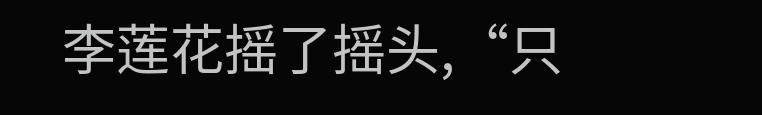李莲花摇了摇头,“只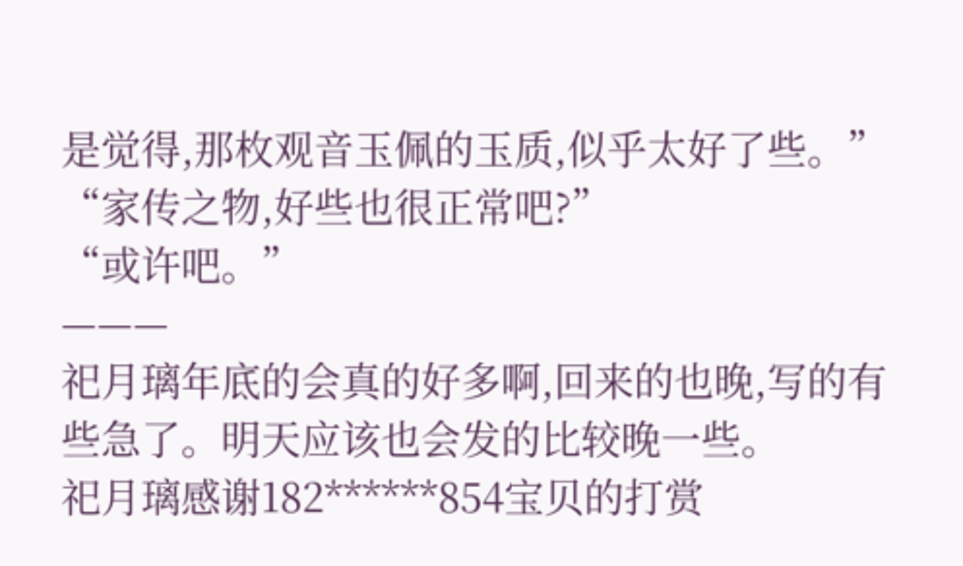是觉得,那枚观音玉佩的玉质,似乎太好了些。”
“家传之物,好些也很正常吧?”
“或许吧。”
———
祀月璃年底的会真的好多啊,回来的也晚,写的有些急了。明天应该也会发的比较晚一些。
祀月璃感谢182******854宝贝的打赏